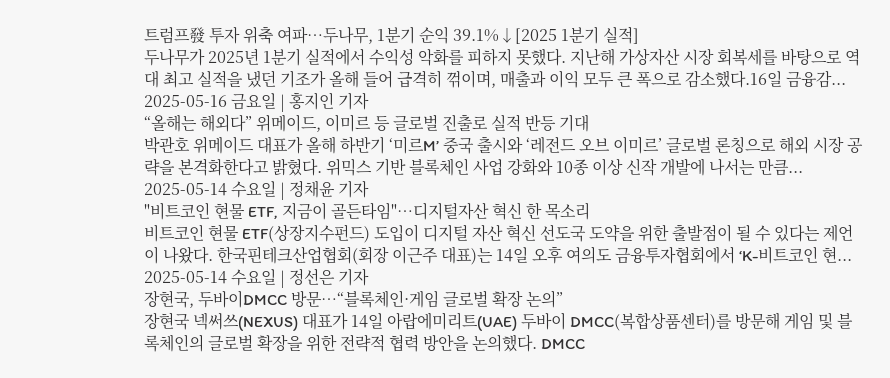트럼프發 투자 위축 여파…두나무, 1분기 순익 39.1%↓[2025 1분기 실적]
두나무가 2025년 1분기 실적에서 수익성 악화를 피하지 못했다. 지난해 가상자산 시장 회복세를 바탕으로 역대 최고 실적을 냈던 기조가 올해 들어 급격히 꺾이며, 매출과 이익 모두 큰 폭으로 감소했다.16일 금융감...
2025-05-16 금요일 | 홍지인 기자
“올해는 해외다” 위메이드, 이미르 등 글로벌 진출로 실적 반등 기대
박관호 위메이드 대표가 올해 하반기 ‘미르M’ 중국 출시와 ‘레전드 오브 이미르’ 글로벌 론칭으로 해외 시장 공략을 본격화한다고 밝혔다. 위믹스 기반 블록체인 사업 강화와 10종 이상 신작 개발에 나서는 만큼...
2025-05-14 수요일 | 정채윤 기자
"비트코인 현물 ETF, 지금이 골든타임"…디지털자산 혁신 한 목소리
비트코인 현물 ETF(상장지수펀드) 도입이 디지털 자산 혁신 선도국 도약을 위한 출발점이 될 수 있다는 제언이 나왔다. 한국핀테크산업협회(회장 이근주 대표)는 14일 오후 여의도 금융투자협회에서 ‘K-비트코인 현...
2025-05-14 수요일 | 정선은 기자
장현국, 두바이DMCC 방문…“블록체인·게임 글로벌 확장 논의”
장현국 넥써쓰(NEXUS) 대표가 14일 아랍에미리트(UAE) 두바이 DMCC(복합상품센터)를 방문해 게임 및 블록체인의 글로벌 확장을 위한 전략적 협력 방안을 논의했다. DMCC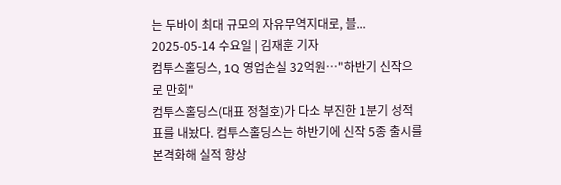는 두바이 최대 규모의 자유무역지대로, 블...
2025-05-14 수요일 | 김재훈 기자
컴투스홀딩스, 1Q 영업손실 32억원…"하반기 신작으로 만회"
컴투스홀딩스(대표 정철호)가 다소 부진한 1분기 성적표를 내놨다. 컴투스홀딩스는 하반기에 신작 5종 출시를 본격화해 실적 향상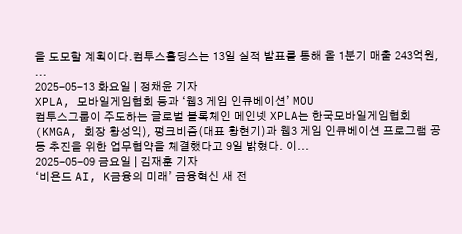을 도모할 계획이다.컴투스홀딩스는 13일 실적 발표를 통해 올 1분기 매출 243억원, ...
2025-05-13 화요일 | 정채윤 기자
XPLA, 모바일게임협회 등과 ‘웹3 게임 인큐베이션’ MOU
컴투스그룹이 주도하는 글로벌 블록체인 메인넷 XPLA는 한국모바일게임협회(KMGA, 회장 황성익), 펑크비즘(대표 황현기)과 웹3 게임 인큐베이션 프로그램 공동 추진을 위한 업무협약을 체결했다고 9일 밝혔다. 이...
2025-05-09 금요일 | 김재훈 기자
‘비욘드 AI, K금융의 미래’ 금융혁신 새 전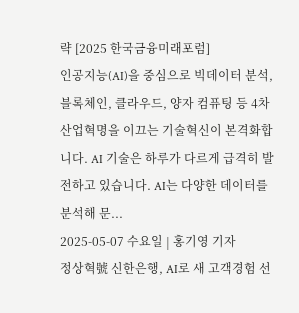략 [2025 한국금융미래포럼]
인공지능(AI)을 중심으로 빅데이터 분석, 블록체인, 클라우드, 양자 컴퓨팅 등 4차 산업혁명을 이끄는 기술혁신이 본격화합니다. AI 기술은 하루가 다르게 급격히 발전하고 있습니다. AI는 다양한 데이터를 분석해 문...
2025-05-07 수요일 | 홍기영 기자
정상혁號 신한은행, AI로 새 고객경험 선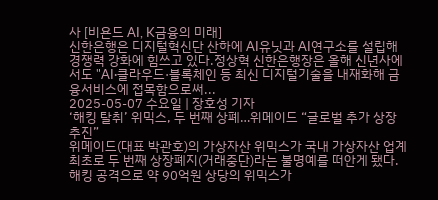사 [비욘드 AI, K금융의 미래]
신한은행은 디지털혁신단 산하에 AI유닛과 AI연구소를 설립해 경쟁력 강화에 힘쓰고 있다.정상혁 신한은행장은 올해 신년사에서도 "AI·클라우드·블록체인 등 최신 디지털기술을 내재화해 금융서비스에 접목함으로써...
2025-05-07 수요일 | 장호성 기자
‘해킹 탈취’ 위믹스, 두 번째 상폐…위메이드 “글로벌 추가 상장 추진”
위메이드(대표 박관호)의 가상자산 위믹스가 국내 가상자산 업계 최초로 두 번째 상장폐지(거래중단)라는 불명예를 떠안게 됐다. 해킹 공격으로 약 90억원 상당의 위믹스가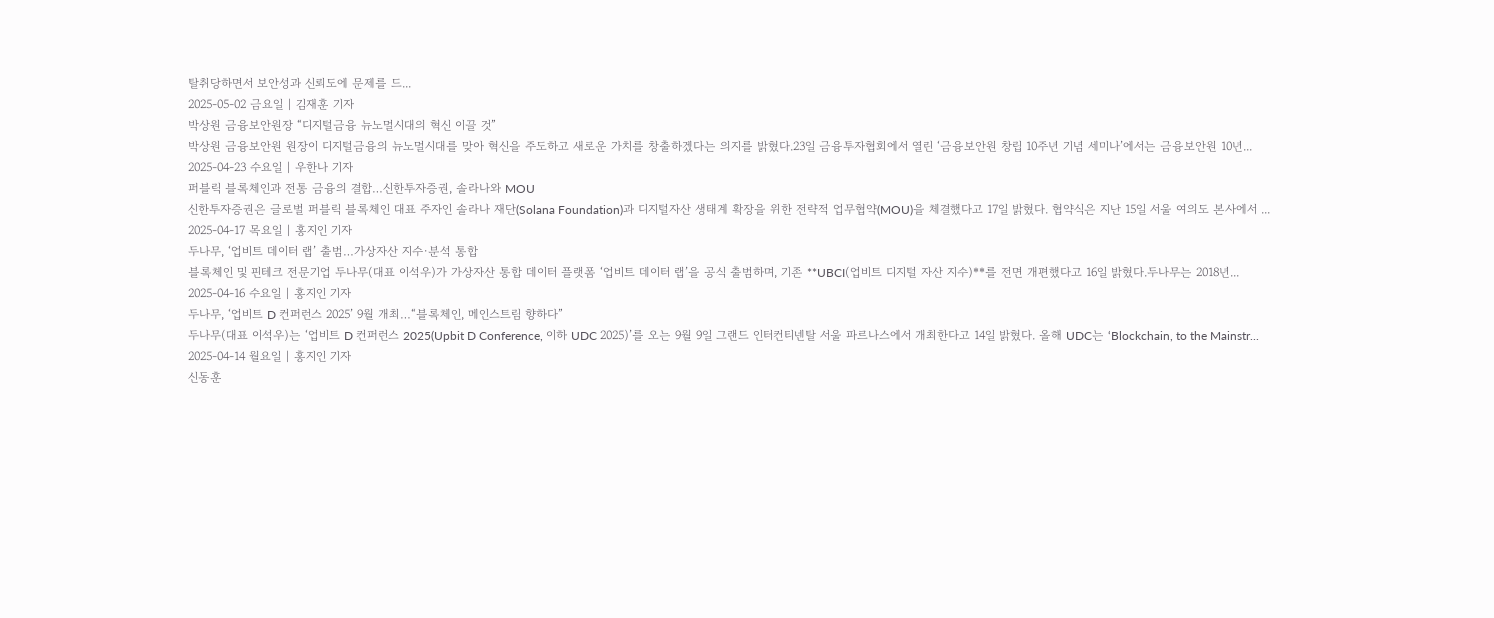탈취당하면서 보안성과 신뢰도에 문제를 드...
2025-05-02 금요일 | 김재훈 기자
박상원 금융보안원장 “디지털금융 뉴노멀시대의 혁신 이끌 것”
박상원 금융보안원 원장이 디지털금융의 뉴노멀시대를 맞아 혁신을 주도하고 새로운 가치를 창출하겠다는 의지를 밝혔다.23일 금융투자협회에서 열린 ‘금융보안원 창립 10주년 기념 세미나’에서는 금융보안원 10년...
2025-04-23 수요일 | 우한나 기자
퍼블릭 블록체인과 전통 금융의 결합…신한투자증권, 솔라나와 MOU
신한투자증권은 글로벌 퍼블릭 블록체인 대표 주자인 솔라나 재단(Solana Foundation)과 디지털자산 생태계 확장을 위한 전략적 업무협약(MOU)을 체결했다고 17일 밝혔다. 협약식은 지난 15일 서울 여의도 본사에서 ...
2025-04-17 목요일 | 홍지인 기자
두나무, ‘업비트 데이터 랩’ 출범…가상자산 지수·분석 통합
블록체인 및 핀테크 전문기업 두나무(대표 이석우)가 가상자산 통합 데이터 플랫폼 ‘업비트 데이터 랩’을 공식 출범하며, 기존 **UBCI(업비트 디지털 자산 지수)**를 전면 개편했다고 16일 밝혔다.두나무는 2018년...
2025-04-16 수요일 | 홍지인 기자
두나무, ‘업비트 D 컨퍼런스 2025’ 9월 개최…“블록체인, 메인스트림 향하다”
두나무(대표 이석우)는 ‘업비트 D 컨퍼런스 2025(Upbit D Conference, 이하 UDC 2025)’를 오는 9월 9일 그랜드 인터컨티넨탈 서울 파르나스에서 개최한다고 14일 밝혔다. 올해 UDC는 ‘Blockchain, to the Mainstr...
2025-04-14 월요일 | 홍지인 기자
신동훈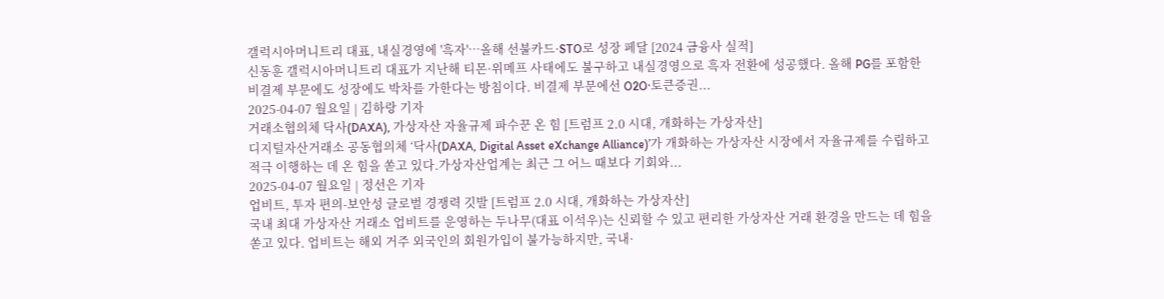갤럭시아머니트리 대표, 내실경영에 '흑자'…올해 선불카드·STO로 성장 페달 [2024 금융사 실적]
신동훈 갤럭시아머니트리 대표가 지난해 티몬·위메프 사태에도 불구하고 내실경영으로 흑자 전환에 성공했다. 올해 PG를 포함한 비결제 부문에도 성장에도 박차를 가한다는 방침이다. 비결제 부문에선 O2O·토큰증권...
2025-04-07 월요일 | 김하랑 기자
거래소협의체 닥사(DAXA), 가상자산 자율규제 파수꾼 온 힘 [트럼프 2.0 시대, 개화하는 가상자산]
디지털자산거래소 공동협의체 ‘닥사(DAXA, Digital Asset eXchange Alliance)’가 개화하는 가상자산 시장에서 자율규제를 수립하고 적극 이행하는 데 온 힘을 쏟고 있다.가상자산업계는 최근 그 어느 때보다 기회와...
2025-04-07 월요일 | 정선은 기자
업비트, 투자 편의-보안성 글로벌 경쟁력 깃발 [트럼프 2.0 시대, 개화하는 가상자산]
국내 최대 가상자산 거래소 업비트를 운영하는 두나무(대표 이석우)는 신뢰할 수 있고 편리한 가상자산 거래 환경을 만드는 데 힘을 쏟고 있다. 업비트는 해외 거주 외국인의 회원가입이 불가능하지만, 국내·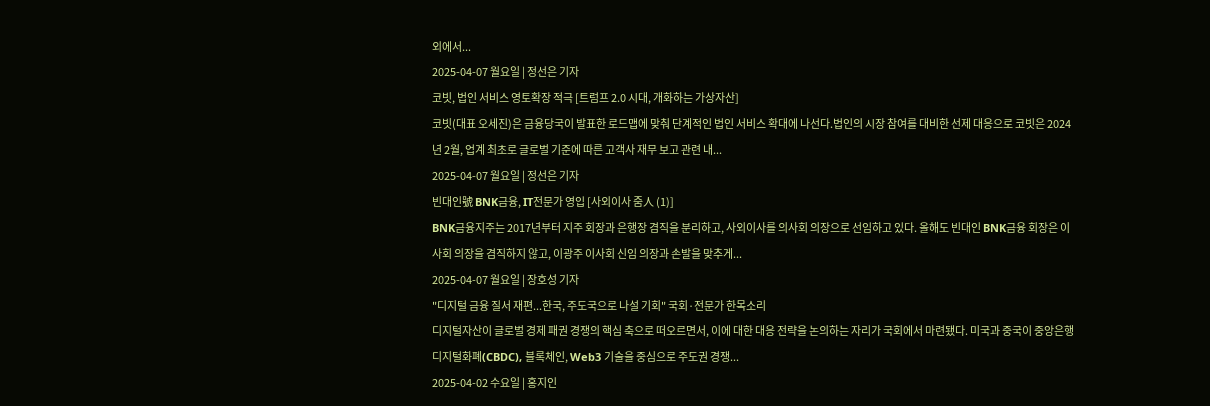외에서...
2025-04-07 월요일 | 정선은 기자
코빗, 법인 서비스 영토확장 적극 [트럼프 2.0 시대, 개화하는 가상자산]
코빗(대표 오세진)은 금융당국이 발표한 로드맵에 맞춰 단계적인 법인 서비스 확대에 나선다.법인의 시장 참여를 대비한 선제 대응으로 코빗은 2024년 2월, 업계 최초로 글로벌 기준에 따른 고객사 재무 보고 관련 내...
2025-04-07 월요일 | 정선은 기자
빈대인號 BNK금융, IT전문가 영입 [사외이사 줌人 (1)]
BNK금융지주는 2017년부터 지주 회장과 은행장 겸직을 분리하고, 사외이사를 의사회 의장으로 선임하고 있다. 올해도 빈대인 BNK금융 회장은 이사회 의장을 겸직하지 않고, 이광주 이사회 신임 의장과 손발을 맞추게...
2025-04-07 월요일 | 장호성 기자
"디지털 금융 질서 재편...한국, 주도국으로 나설 기회" 국회·전문가 한목소리
디지털자산이 글로벌 경제 패권 경쟁의 핵심 축으로 떠오르면서, 이에 대한 대응 전략을 논의하는 자리가 국회에서 마련됐다. 미국과 중국이 중앙은행 디지털화폐(CBDC), 블록체인, Web3 기술을 중심으로 주도권 경쟁...
2025-04-02 수요일 | 홍지인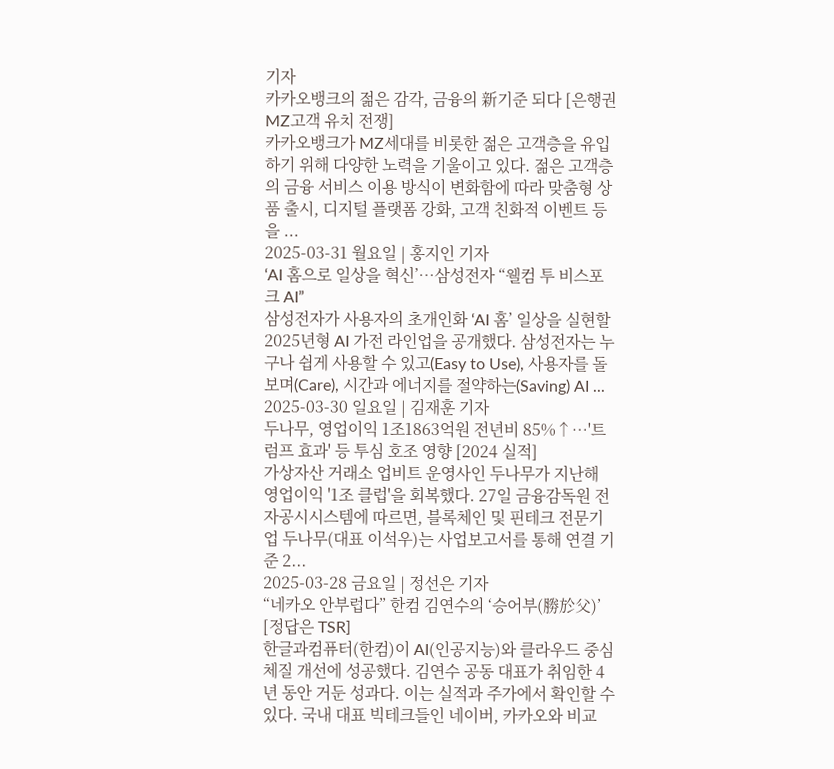기자
카카오뱅크의 젊은 감각, 금융의 新기준 되다 [은행권 MZ고객 유치 전쟁]
카카오뱅크가 MZ세대를 비롯한 젊은 고객층을 유입하기 위해 다양한 노력을 기울이고 있다. 젊은 고객층의 금융 서비스 이용 방식이 변화함에 따라 맞춤형 상품 출시, 디지털 플랫폼 강화, 고객 친화적 이벤트 등을 ...
2025-03-31 월요일 | 홍지인 기자
‘AI 홈으로 일상을 혁신’…삼성전자 “웰컴 투 비스포크 AI”
삼성전자가 사용자의 초개인화 ‘AI 홈’ 일상을 실현할 2025년형 AI 가전 라인업을 공개했다. 삼성전자는 누구나 쉽게 사용할 수 있고(Easy to Use), 사용자를 돌보며(Care), 시간과 에너지를 절약하는(Saving) AI ...
2025-03-30 일요일 | 김재훈 기자
두나무, 영업이익 1조1863억원 전년비 85%↑…'트럼프 효과' 등 투심 호조 영향 [2024 실적]
가상자산 거래소 업비트 운영사인 두나무가 지난해 영업이익 '1조 클럽'을 회복했다. 27일 금융감독원 전자공시시스템에 따르면, 블록체인 및 핀테크 전문기업 두나무(대표 이석우)는 사업보고서를 통해 연결 기준 2...
2025-03-28 금요일 | 정선은 기자
“네카오 안부럽다” 한컴 김연수의 ‘승어부(勝於父)’ [정답은 TSR]
한글과컴퓨터(한컴)이 AI(인공지능)와 클라우드 중심 체질 개선에 성공했다. 김연수 공동 대표가 취임한 4년 동안 거둔 성과다. 이는 실적과 주가에서 확인할 수 있다. 국내 대표 빅테크들인 네이버, 카카오와 비교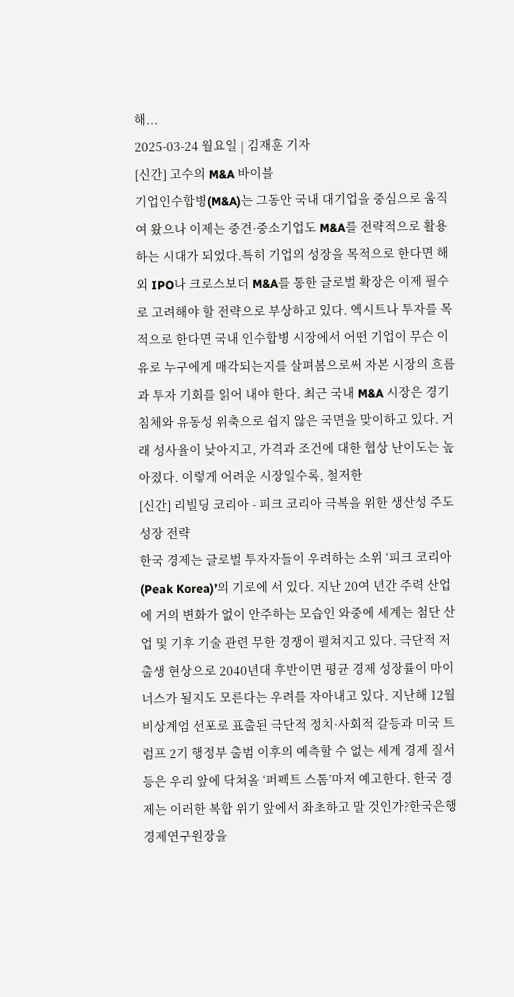해...
2025-03-24 월요일 | 김재훈 기자
[신간] 고수의 M&A 바이블
기업인수합병(M&A)는 그동안 국내 대기업을 중심으로 움직여 왔으나 이제는 중견·중소기업도 M&A를 전략적으로 활용하는 시대가 되었다.특히 기업의 성장을 목적으로 한다면 해외 IPO나 크로스보더 M&A를 통한 글로벌 확장은 이제 필수로 고려해야 할 전략으로 부상하고 있다. 엑시트나 투자를 목적으로 한다면 국내 인수합병 시장에서 어떤 기업이 무슨 이유로 누구에게 매각되는지를 살펴봄으로써 자본 시장의 흐름과 투자 기회를 읽어 내야 한다. 최근 국내 M&A 시장은 경기 침체와 유동성 위축으로 쉽지 않은 국면을 맞이하고 있다. 거래 성사율이 낮아지고, 가격과 조건에 대한 협상 난이도는 높아졌다. 이렇게 어려운 시장일수록, 철저한
[신간] 리빌딩 코리아 - 피크 코리아 극복을 위한 생산성 주도 성장 전략
한국 경제는 글로벌 투자자들이 우려하는 소위 ‘피크 코리아(Peak Korea)’의 기로에 서 있다. 지난 20여 년간 주력 산업에 거의 변화가 없이 안주하는 모습인 와중에 세계는 첨단 산업 및 기후 기술 관련 무한 경쟁이 펼쳐지고 있다. 극단적 저출생 현상으로 2040년대 후반이면 평균 경제 성장률이 마이너스가 될지도 모른다는 우려를 자아내고 있다. 지난해 12월 비상계엄 선포로 표출된 극단적 정치·사회적 갈등과 미국 트럼프 2기 행정부 출범 이후의 예측할 수 없는 세계 경제 질서 등은 우리 앞에 닥쳐올 ‘퍼펙트 스톰’마저 예고한다. 한국 경제는 이러한 복합 위기 앞에서 좌초하고 말 것인가?한국은행 경제연구원장을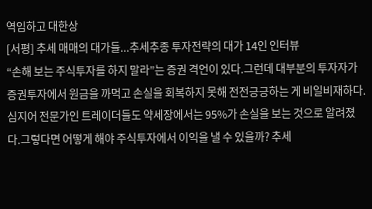역임하고 대한상
[서평] 추세 매매의 대가들...추세추종 투자전략의 대가 14인 인터뷰
“손해 보는 주식투자를 하지 말라”는 증권 격언이 있다.그런데 대부분의 투자자가 증권투자에서 원금을 까먹고 손실을 회복하지 못해 전전긍긍하는 게 비일비재하다. 심지어 전문가인 트레이더들도 약세장에서는 95%가 손실을 보는 것으로 알려졌다.그렇다면 어떻게 해야 주식투자에서 이익을 낼 수 있을까? 추세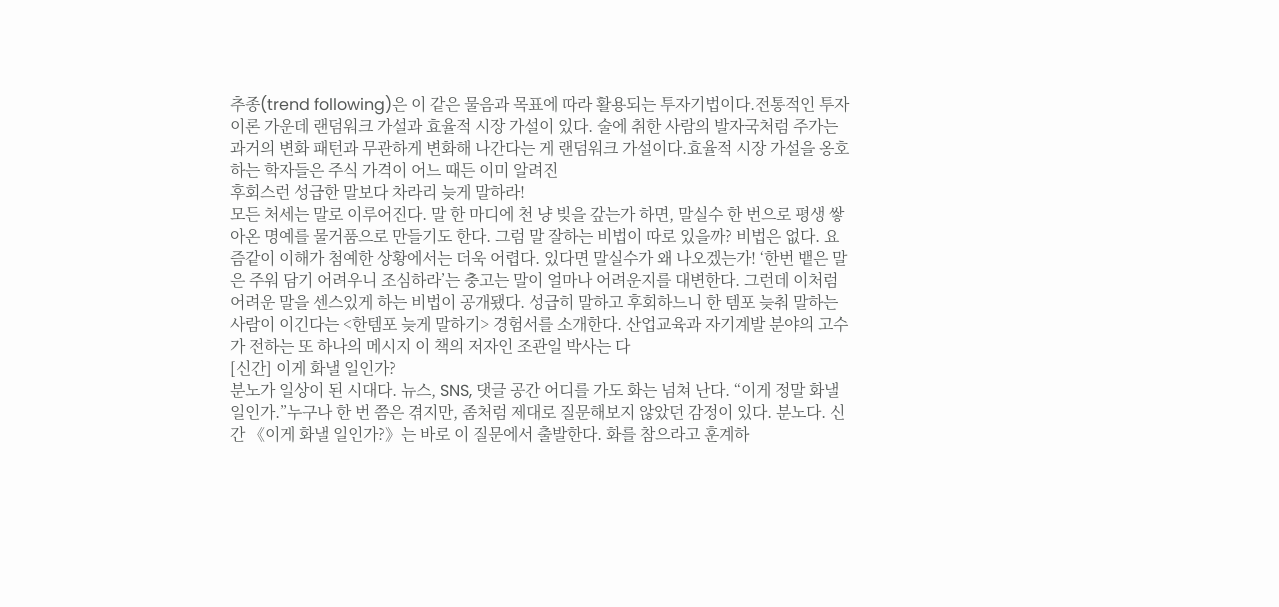추종(trend following)은 이 같은 물음과 목표에 따라 활용되는 투자기법이다.전통적인 투자이론 가운데 랜덤워크 가설과 효율적 시장 가설이 있다. 술에 취한 사람의 발자국처럼 주가는 과거의 변화 패턴과 무관하게 변화해 나간다는 게 랜덤워크 가설이다.효율적 시장 가설을 옹호하는 학자들은 주식 가격이 어느 때든 이미 알려진
후회스런 성급한 말보다 차라리 늦게 말하라!
모든 처세는 말로 이루어진다. 말 한 마디에 천 냥 빚을 갚는가 하면, 말실수 한 번으로 평생 쌓아온 명예를 물거품으로 만들기도 한다. 그럼 말 잘하는 비법이 따로 있을까? 비법은 없다. 요즘같이 이해가 첨예한 상황에서는 더욱 어렵다. 있다면 말실수가 왜 나오겠는가! ‘한번 뱉은 말은 주워 담기 어려우니 조심하라’는 충고는 말이 얼마나 어려운지를 대변한다. 그런데 이처럼 어려운 말을 센스있게 하는 비법이 공개됐다. 성급히 말하고 후회하느니 한 템포 늦춰 말하는 사람이 이긴다는 <한템포 늦게 말하기> 경험서를 소개한다. 산업교육과 자기계발 분야의 고수가 전하는 또 하나의 메시지 이 책의 저자인 조관일 박사는 다
[신간] 이게 화낼 일인가?
분노가 일상이 된 시대다. 뉴스, SNS, 댓글 공간 어디를 가도 화는 넘쳐 난다. “이게 정말 화낼 일인가.”누구나 한 번 쯤은 겪지만, 좀처럼 제대로 질문해보지 않았던 감정이 있다. 분노다. 신간 《이게 화낼 일인가?》는 바로 이 질문에서 출발한다. 화를 참으라고 훈계하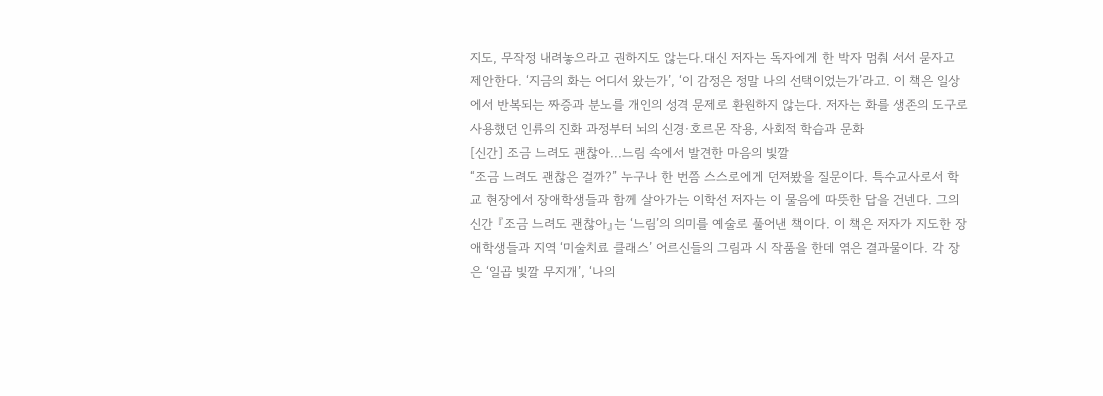지도, 무작정 내려놓으라고 권하지도 않는다.대신 저자는 독자에게 한 박자 멈춰 서서 묻자고 제안한다. ‘지금의 화는 어디서 왔는가’, ‘이 감정은 정말 나의 선택이었는가’라고. 이 책은 일상에서 반복되는 짜증과 분노를 개인의 성격 문제로 환원하지 않는다. 저자는 화를 생존의 도구로 사용했던 인류의 진화 과정부터 뇌의 신경·호르몬 작용, 사회적 학습과 문화
[신간] 조금 느려도 괜찮아...느림 속에서 발견한 마음의 빛깔
“조금 느려도 괜찮은 걸까?” 누구나 한 번쯤 스스로에게 던져봤을 질문이다. 특수교사로서 학교 현장에서 장애학생들과 함께 살아가는 이학선 저자는 이 물음에 따뜻한 답을 건넨다. 그의 신간 『조금 느려도 괜찮아』는 ‘느림’의 의미를 예술로 풀어낸 책이다. 이 책은 저자가 지도한 장애학생들과 지역 ‘미술치료 클래스’ 어르신들의 그림과 시 작품을 한데 엮은 결과물이다. 각 장은 ‘일곱 빛깔 무지개’, ‘나의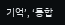기억’, ‘통합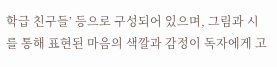학급 친구들’ 등으로 구성되어 있으며, 그림과 시를 통해 표현된 마음의 색깔과 감정이 독자에게 고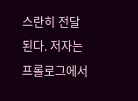스란히 전달된다. 저자는 프롤로그에서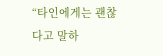“타인에게는 괜찮다고 말하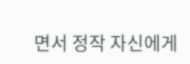면서 정작 자신에게